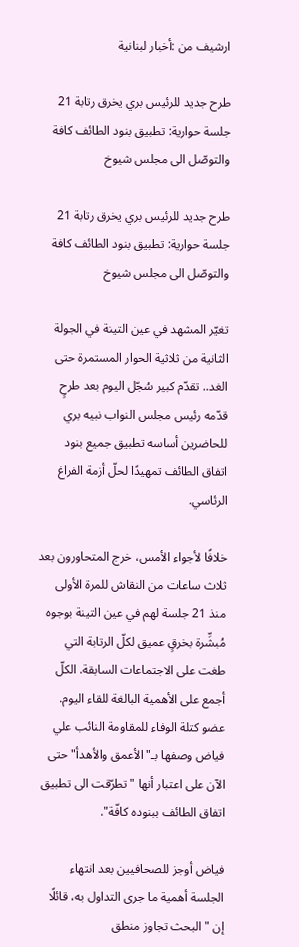ارشيف من :أخبار لبنانية

طرح جديد للرئيس بري يخرق رتابة 21 جلسة حوارية: تطبيق بنود الطائف كافة والتوصّل الى مجلس شيوخ

طرح جديد للرئيس بري يخرق رتابة 21 جلسة حوارية: تطبيق بنود الطائف كافة والتوصّل الى مجلس شيوخ

تغيّر المشهد في عين التينة في الجولة الثانية من ثلاثية الحوار المستمرة حتى الغد.. تقدّم كبير سُجّل اليوم بعد طرحٍ قدّمه رئيس مجلس النواب نبيه بري للحاضرين أساسه تطبيق جميع بنود اتفاق الطائف تمهيدًا لحلّ أزمة الفراغ الرئاسي.

خلافًا لأجواء الأمس، خرج المتحاورون بعد ثلاث ساعات من النقاش للمرة الأولى منذ 21 جلسة لهم في عين التينة بوجوه مُبشِّرة بخرقٍ عميق لكلّ الرتابة التي طغت على الاجتماعات السابقة. الكلّ أجمع على الأهمية البالغة للقاء اليوم. عضو كتلة الوفاء للمقاومة النائب علي فياض وصفها بـ"الأعمق والأهدأ" حتى الآن على اعتبار أنها "تطرّقت الى تطبيق اتفاق الطائف ببنوده كافّة".

فياض أوجز للصحافيين بعد انتهاء الجلسة أهمية ما جرى التداول به، قائلًا إن "البحث تجاوز منطق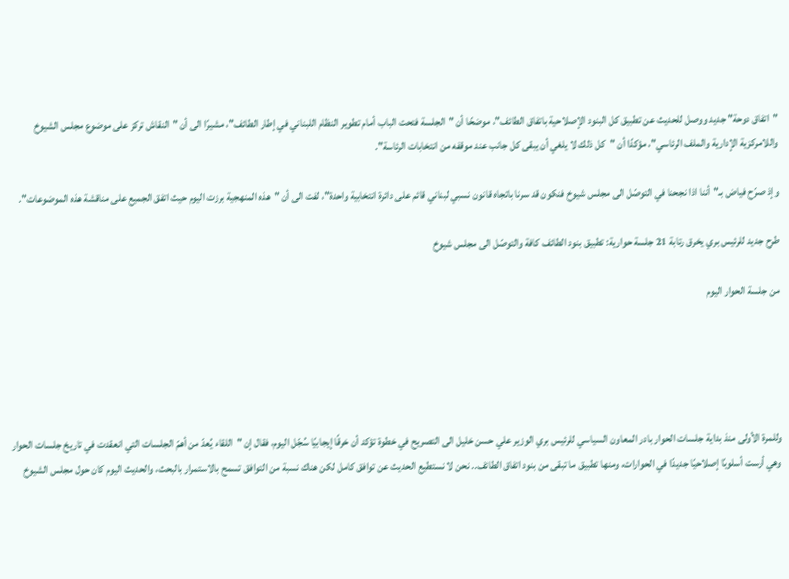"اتفاق دوحة" جديد ووصل للحديث عن تطبيق كل البنود الإصلاحية باتفاق الطائف"، موضحًا أن "الجلسة فتحت الباب أمام تطوير النظام اللبناني في إطار الطائف"، مشيرًا الى أن "النقاش تركز على موضوع مجلس الشيوخ واللامركزية الإدارية والملف الرئاسي"، مؤكدًا أن "كل ذلك لا يلغي أن يبقى كل جانب عند موقفه من انتخابات الرئاسة".

وإذ صرّح فياض بـ"أننا اذا نجحنا في التوصّل الى مجلس شيوخ فنكون قد سرنا باتجاه قانون نسبي لبناني قائم على دائرة انتخابية واحدة"، لفت الى أن "هذه المنهجية برزت اليوم حيث اتفق الجميع على مناقشة هذه الموضوعات".

طرح جديد للرئيس بري يخرق رتابة 21 جلسة حوارية: تطبيق بنود الطائف كافة والتوصّل الى مجلس شيوخ

من جلسة الحوار اليوم





وللمرة الأولى منذ بداية جلسات الحوار بادر المعاون السياسي للرئيس بري الوزير علي حسن خليل الى التصريح في خطوة تؤكد أن خرقًا إيجابيًا سُجّل اليوم، فقال إن "اللقاء يُعدّ من أهمّ الجلسات التي انعقدت في تاريخ جلسات الحوار وهي أرست أسلوبًا إصلاحيًا جديدًا في الحوارات، ومنها تطبيق ما تبقى من بنود اتفاق الطائف.. نحن لا نستطيع الحديث عن توافق كامل لكن هناك نسبة من التوافق تسمح بالاستمرار بالبحث، والحديث اليوم كان حول مجلس الشيوخ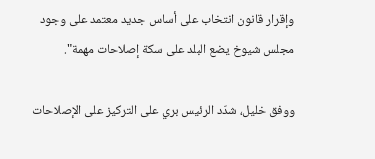وإقرار قانون انتخاب على أساس جديد معتمد على وجود مجلس شيوخ يضع البلد على سكة إصلاحات مهمة".

ووفق خليل، شدّد الرئيس بري على التركيز على الإصلاحات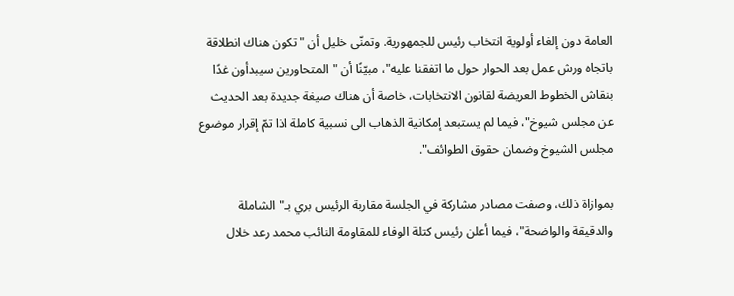العامة دون إلغاء أولوية انتخاب رئيس للجمهورية. وتمنّى خليل أن "تكون هناك انطلاقة باتجاه ورش عمل بعد الحوار حول ما اتفقنا عليه"، مبيّنًا أن "المتحاورين سيبدأون غدًا بنقاش الخطوط العريضة لقانون الانتخابات، خاصة أن هناك صيغة جديدة بعد الحديث عن مجلس شيوخ"، فيما لم يستبعد إمكانية الذهاب الى نسبية كاملة اذا تمّ إقرار موضوع مجلس الشيوخ وضمان حقوق الطوائف".

بموازاة ذلك، وصفت مصادر مشاركة في الجلسة مقاربة الرئيس بري بـ"الشاملة والدقيقة والواضحة"، فيما أعلن رئيس كتلة الوفاء للمقاومة النائب محمد رعد خلال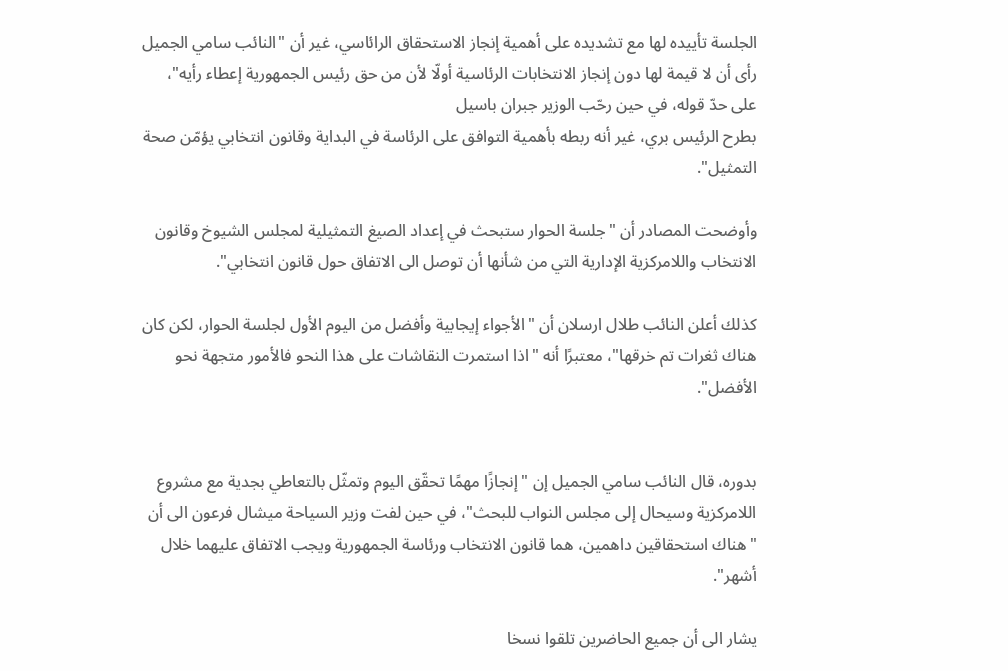الجلسة تأييده لها مع تشديده على أهمية إنجاز الاستحقاق الرائاسي، غير أن "النائب سامي الجميل رأى أن لا قيمة لها دون إنجاز الانتخابات الرئاسية أولّا لأن من حق رئيس الجمهورية إعطاء رأيه"، على حدّ قوله، في حين رحّب الوزير جبران باسيل
بطرح الرئيس بري، غير أنه ربطه بأهمية التوافق على الرئاسة في البداية وقانون انتخابي يؤمّن صحة التمثيل".

وأوضحت المصادر أن "جلسة الحوار ستبحث في إعداد الصيغ التمثيلية لمجلس الشيوخ وقانون الانتخاب واللامركزية الإدارية التي من شأنها أن توصل الى الاتفاق حول قانون انتخابي".

كذلك أعلن النائب طلال ارسلان أن "الأجواء إيجابية وأفضل من اليوم الأول لجلسة الحوار، لكن كان هناك ثغرات تم خرقها"، معتبرًا أنه "اذا استمرت النقاشات على هذا النحو فالأمور متجهة نحو الأفضل".


بدوره، قال النائب سامي الجميل إن "إنجازًا مهمًا تحقّق اليوم وتمثّل بالتعاطي بجدية مع مشروع اللامركزية وسيحال إلى مجلس النواب للبحث"، في حين لفت وزير السياحة ميشال فرعون الى أن "هناك استحقاقين داهمين، هما قانون الانتخاب ورئاسة الجمهورية ويجب الاتفاق عليهما خلال أشهر".

يشار الى أن جميع الحاضرين تلقوا نسخا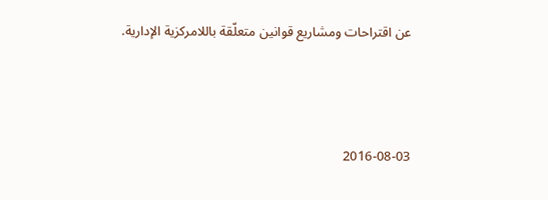عن اقتراحات ومشاريع قوانين متعلّقة باللامركزية الإدارية.



2016-08-03